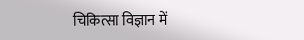चिकित्सा विज्ञान में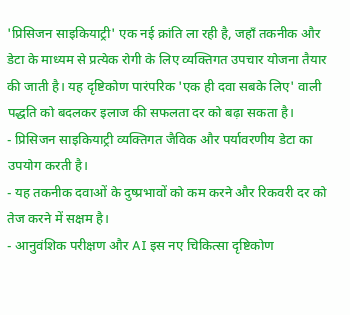'प्रिसिजन साइकियाट्री' एक नई क्रांति ला रही है, जहाँ तकनीक और डेटा के माध्यम से प्रत्येक रोगी के लिए व्यक्तिगत उपचार योजना तैयार की जाती है। यह दृष्टिकोण पारंपरिक 'एक ही दवा सबके लिए' वाली पद्धति को बदलकर इलाज की सफलता दर को बढ़ा सकता है।
- प्रिसिजन साइकियाट्री व्यक्तिगत जैविक और पर्यावरणीय डेटा का उपयोग करती है।
- यह तकनीक दवाओं के दुष्प्रभावों को कम करने और रिकवरी दर को तेज करने में सक्षम है।
- आनुवंशिक परीक्षण और AI इस नए चिकित्सा दृष्टिकोण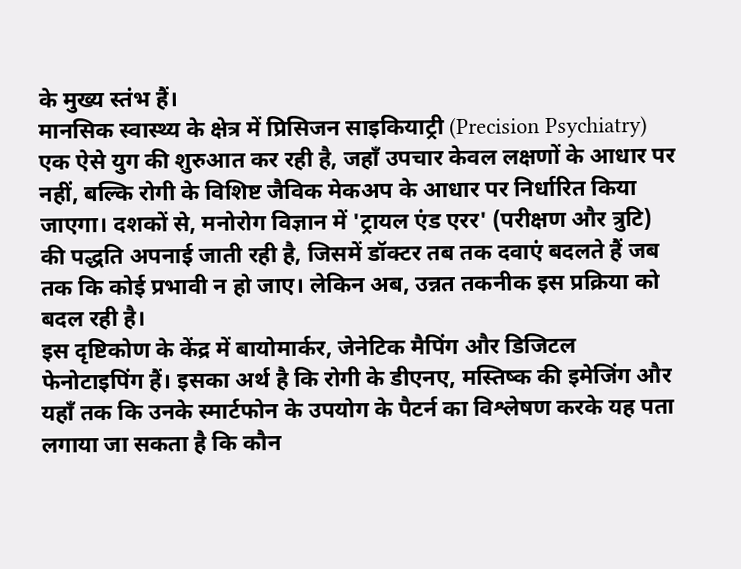के मुख्य स्तंभ हैं।
मानसिक स्वास्थ्य के क्षेत्र में प्रिसिजन साइकियाट्री (Precision Psychiatry) एक ऐसे युग की शुरुआत कर रही है, जहाँ उपचार केवल लक्षणों के आधार पर नहीं, बल्कि रोगी के विशिष्ट जैविक मेकअप के आधार पर निर्धारित किया जाएगा। दशकों से, मनोरोग विज्ञान में 'ट्रायल एंड एरर' (परीक्षण और त्रुटि) की पद्धति अपनाई जाती रही है, जिसमें डॉक्टर तब तक दवाएं बदलते हैं जब तक कि कोई प्रभावी न हो जाए। लेकिन अब, उन्नत तकनीक इस प्रक्रिया को बदल रही है।
इस दृष्टिकोण के केंद्र में बायोमार्कर, जेनेटिक मैपिंग और डिजिटल फेनोटाइपिंग हैं। इसका अर्थ है कि रोगी के डीएनए, मस्तिष्क की इमेजिंग और यहाँ तक कि उनके स्मार्टफोन के उपयोग के पैटर्न का विश्लेषण करके यह पता लगाया जा सकता है कि कौन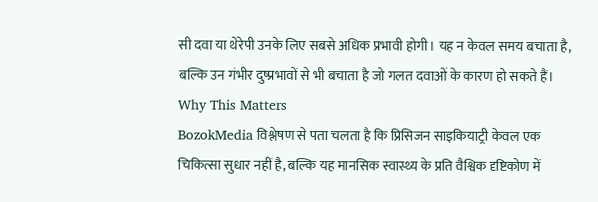सी दवा या थेरेपी उनके लिए सबसे अधिक प्रभावी होगी। यह न केवल समय बचाता है, बल्कि उन गंभीर दुष्प्रभावों से भी बचाता है जो गलत दवाओं के कारण हो सकते हैं।
Why This Matters
BozokMedia विश्लेषण से पता चलता है कि प्रिसिजन साइकियाट्री केवल एक चिकित्सा सुधार नहीं है, बल्कि यह मानसिक स्वास्थ्य के प्रति वैश्विक दृष्टिकोण में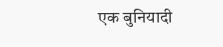एक बुनियादी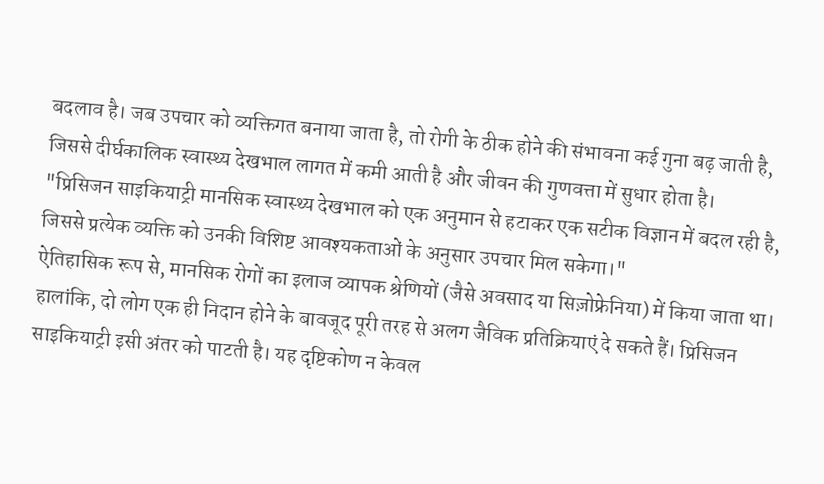बदलाव है। जब उपचार को व्यक्तिगत बनाया जाता है, तो रोगी के ठीक होने की संभावना कई गुना बढ़ जाती है, जिससे दीर्घकालिक स्वास्थ्य देखभाल लागत में कमी आती है और जीवन की गुणवत्ता में सुधार होता है।
"प्रिसिजन साइकियाट्री मानसिक स्वास्थ्य देखभाल को एक अनुमान से हटाकर एक सटीक विज्ञान में बदल रही है, जिससे प्रत्येक व्यक्ति को उनकी विशिष्ट आवश्यकताओं के अनुसार उपचार मिल सकेगा।"
ऐतिहासिक रूप से, मानसिक रोगों का इलाज व्यापक श्रेणियों (जैसे अवसाद या सिज़ोफ्रेनिया) में किया जाता था। हालांकि, दो लोग एक ही निदान होने के बावजूद पूरी तरह से अलग जैविक प्रतिक्रियाएं दे सकते हैं। प्रिसिजन साइकियाट्री इसी अंतर को पाटती है। यह दृष्टिकोण न केवल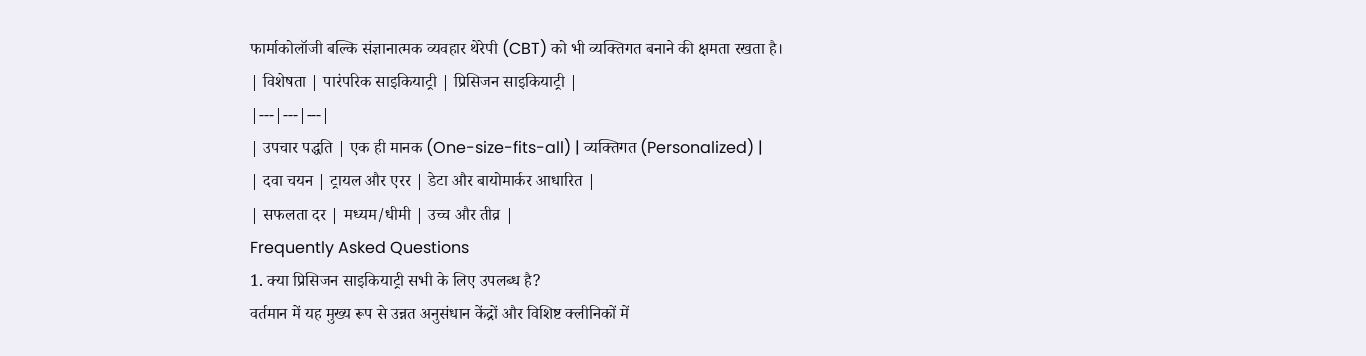फार्माकोलॉजी बल्कि संज्ञानात्मक व्यवहार थेरेपी (CBT) को भी व्यक्तिगत बनाने की क्षमता रखता है।
| विशेषता | पारंपरिक साइकियाट्री | प्रिसिजन साइकियाट्री |
|---|---|---|
| उपचार पद्धति | एक ही मानक (One-size-fits-all) | व्यक्तिगत (Personalized) |
| दवा चयन | ट्रायल और एरर | डेटा और बायोमार्कर आधारित |
| सफलता दर | मध्यम/धीमी | उच्च और तीव्र |
Frequently Asked Questions
1. क्या प्रिसिजन साइकियाट्री सभी के लिए उपलब्ध है?
वर्तमान में यह मुख्य रूप से उन्नत अनुसंधान केंद्रों और विशिष्ट क्लीनिकों में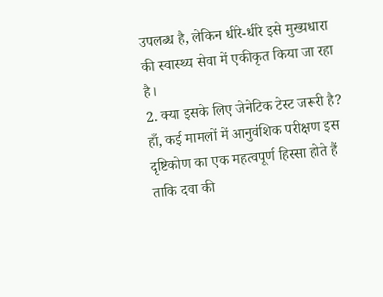उपलब्ध है, लेकिन धीरे-धीरे इसे मुख्यधारा की स्वास्थ्य सेवा में एकीकृत किया जा रहा है।
2. क्या इसके लिए जेनेटिक टेस्ट जरूरी है?
हाँ, कई मामलों में आनुवंशिक परीक्षण इस दृष्टिकोण का एक महत्वपूर्ण हिस्सा होते हैं ताकि दवा की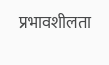प्रभावशीलता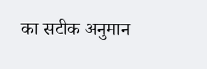का सटीक अनुमान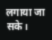लगाया जा सके।